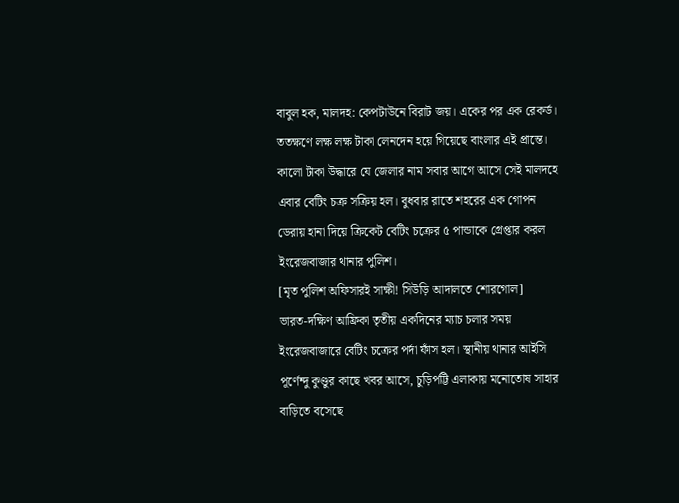বাবুল হক, মালদহ: কেপটাউনে বিরাট জয়। একের পর এক রেকর্ড। ততক্ষণে লক্ষ লক্ষ টাকা লেনদেন হয়ে গিয়েছে বাংলার এই প্রান্তে। কালো টাকা উদ্ধারে যে জেলার নাম সবার আগে আসে সেই মালদহে এবার বেটিং চক্র সক্রিয় হল। বুধবার রাতে শহরের এক গোপন ডেরায় হানা দিয়ে ক্রিকেট বেটিং চক্রের ৫ পান্ডাকে গ্রেপ্তার করল ইংরেজবাজার থানার পুলিশ।
[মৃত পুলিশ অফিসারই সাক্ষী! সিউড়ি আদালতে শোরগোল]
ভারত-দক্ষিণ আফ্রিকা তৃতীয় একদিনের ম্যাচ চলার সময় ইংরেজবাজারে বেটিং চক্রের পর্দা ফাঁস হল। স্থানীয় থানার আইসি পূর্ণেন্দু কুণ্ডুর কাছে খবর আসে, চুড়িপট্টি এলাকায় মনোতোষ সাহার বাড়িতে বসেছে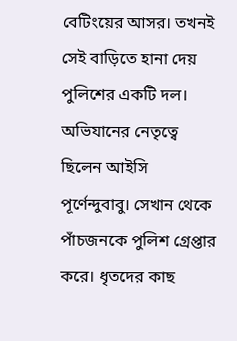বেটিংয়ের আসর। তখনই সেই বাড়িতে হানা দেয় পুলিশের একটি দল। অভিযানের নেতৃত্বে ছিলেন আইসি পূর্ণেন্দুবাবু। সেখান থেকে পাঁচজনকে পুলিশ গ্রেপ্তার করে। ধৃতদের কাছ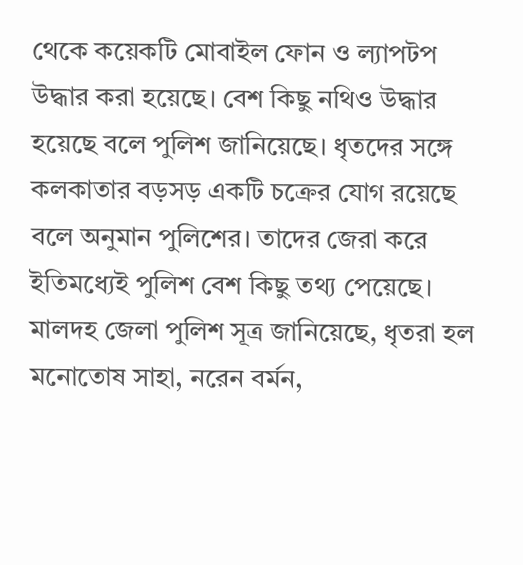থেকে কয়েকটি মোবাইল ফোন ও ল্যাপটপ উদ্ধার করা হয়েছে। বেশ কিছু নথিও উদ্ধার হয়েছে বলে পুলিশ জানিয়েছে। ধৃতদের সঙ্গে কলকাতার বড়সড় একটি চক্রের যোগ রয়েছে বলে অনুমান পুলিশের। তাদের জেরা করে ইতিমধ্যেই পুলিশ বেশ কিছু তথ্য পেয়েছে। মালদহ জেলা পুলিশ সূত্র জানিয়েছে, ধৃতরা হল মনোতোষ সাহা, নরেন বর্মন,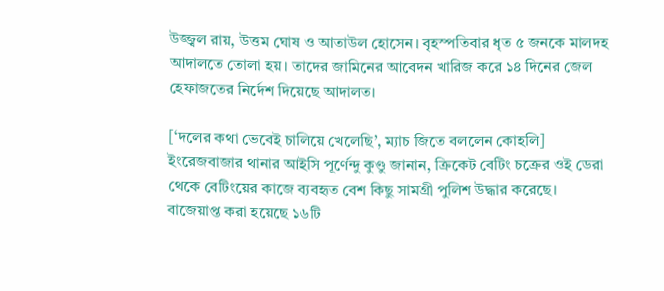উজ্জ্বল রায়, উত্তম ঘোষ ও আতাউল হোসেন। বৃহস্পতিবার ধৃত ৫ জনকে মালদহ আদালতে তোলা হয়। তাদের জামিনের আবেদন খারিজ করে ১৪ দিনের জেল হেফাজতের নির্দেশ দিয়েছে আদালত।

[‘দলের কথা ভেবেই চালিয়ে খেলেছি’, ম্যাচ জিতে বললেন কোহলি]
ইংরেজবাজার থানার আইসি পূর্ণেন্দু কুণ্ডু জানান, ক্রিকেট বেটিং চক্রের ওই ডেরা থেকে বেটিংয়ের কাজে ব্যবহৃত বেশ কিছু সামগ্রী পুলিশ উদ্ধার করেছে। বাজেয়াপ্ত করা হয়েছে ১৬টি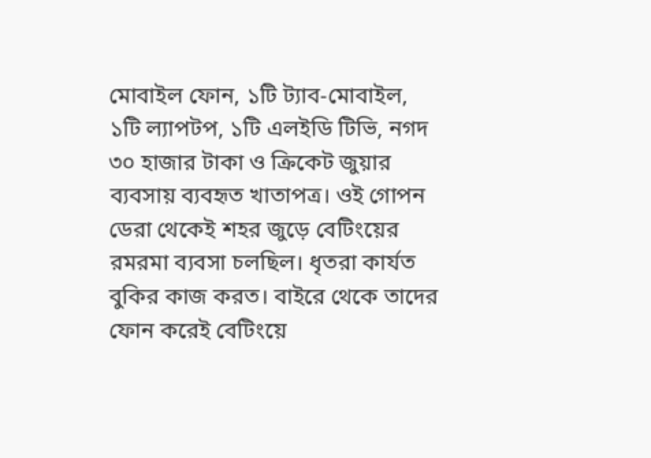মোবাইল ফোন, ১টি ট্যাব-মোবাইল, ১টি ল্যাপটপ, ১টি এলইডি টিভি, নগদ ৩০ হাজার টাকা ও ক্রিকেট জুয়ার ব্যবসায় ব্যবহৃত খাতাপত্র। ওই গোপন ডেরা থেকেই শহর জুড়ে বেটিংয়ের রমরমা ব্যবসা চলছিল। ধৃতরা কার্যত বুকির কাজ করত। বাইরে থেকে তাদের ফোন করেই বেটিংয়ে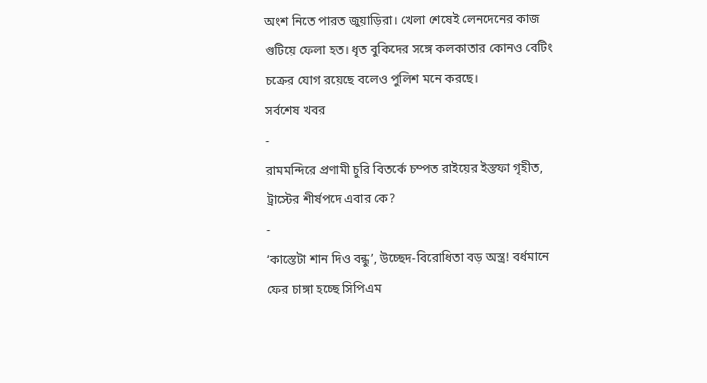অংশ নিতে পারত জুয়াড়িরা। খেলা শেষেই লেনদেনের কাজ গুটিয়ে ফেলা হত। ধৃত বুকিদের সঙ্গে কলকাতার কোনও বেটিং চক্রের যোগ রয়েছে বলেও পুলিশ মনে করছে।
সর্বশেষ খবর
-
রামমন্দিরে প্রণামী চুরি বিতর্কে চম্পত রাইয়ের ইস্তফা গৃহীত, ট্রাস্টের শীর্ষপদে এবার কে?
-
‘কাস্তেটা শান দিও বন্ধু’, উচ্ছেদ-বিরোধিতা বড় অস্ত্র! বর্ধমানে ফের চাঙ্গা হচ্ছে সিপিএম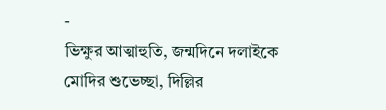-
ভিক্ষুর আত্মাহুতি, জন্মদিনে দলাইকে মোদির শুভেচ্ছা, দিল্লির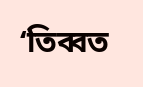‘তিব্বত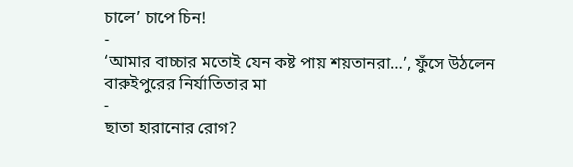চালে’ চাপে চিন!
-
‘আমার বাচ্চার মতোই যেন কষ্ট পায় শয়তানরা…’, ফুঁসে উঠলেন বারুইপুরের নির্যাতিতার মা
-
ছাতা হারানোর রোগ?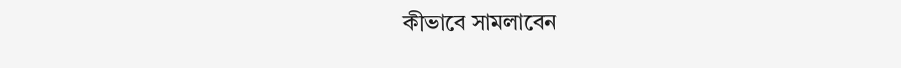কীভাবে সামলাবেন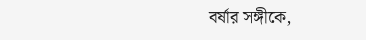বর্ষার সঙ্গীকে,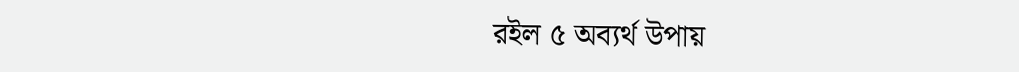রইল ৫ অব্যর্থ উপায়